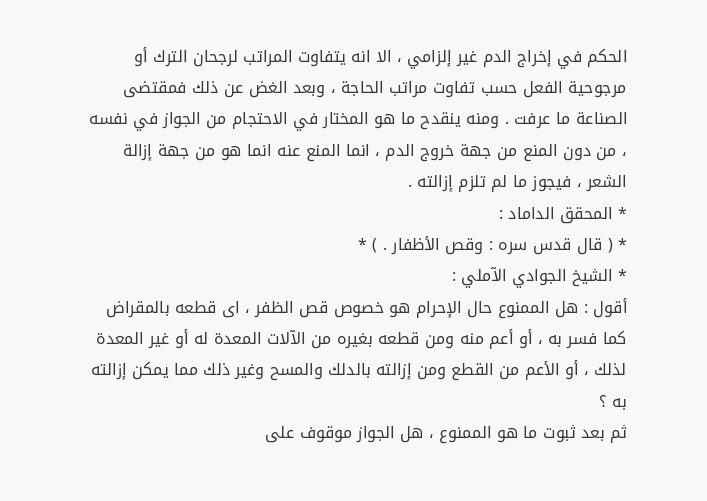الحكم في إخراج الدم غير إلزامي ، الا انه يتفاوت المراتب لرجحان الترك أو مرجوحية الفعل حسب تفاوت مراتب الحاجة ، وبعد الغض عن ذلك فمقتضى الصناعة ما عرفت . ومنه ينقدح ما هو المختار في الاحتجام من الجواز في نفسه ، من دون المنع من جهة خروج الدم ، انما المنع عنه انما هو من جهة إزالة الشعر ، فيجوز ما لم تلزم إزالته .
* المحقق الداماد :
* ( قال قدس سره : وقص الأظفار . ) *
* الشيخ الجوادي الآملي :
أقول : هل الممنوع حال الإحرام هو خصوص قص الظفر ، اى قطعه بالمقراض كما فسر به ، أو أعم منه ومن قطعه بغيره من الآلات المعدة له أو غير المعدة لذلك ، أو الأعم من القطع ومن إزالته بالدلك والمسح وغير ذلك مما يمكن إزالته به ؟
ثم بعد ثبوت ما هو الممنوع ، هل الجواز موقوف على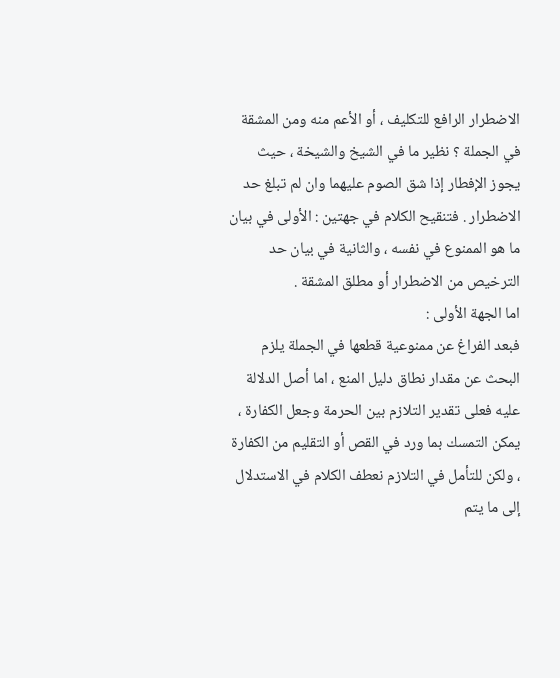الاضطرار الرافع للتكليف ، أو الأعم منه ومن المشقة في الجملة ؟ نظير ما في الشيخ والشيخة ، حيث يجوز الإفطار إذا شق الصوم عليهما وان لم تبلغ حد الاضطرار . فتنقيح الكلام في جهتين : الأولى في بيان ما هو الممنوع في نفسه ، والثانية في بيان حد الترخيص من الاضطرار أو مطلق المشقة .
اما الجهة الأولى :
فبعد الفراغ عن ممنوعية قطعها في الجملة يلزم البحث عن مقدار نطاق دليل المنع ، اما أصل الدلالة عليه فعلى تقدير التلازم بين الحرمة وجعل الكفارة ، يمكن التمسك بما ورد في القص أو التقليم من الكفارة ، ولكن للتأمل في التلازم نعطف الكلام في الاستدلال إلى ما يتم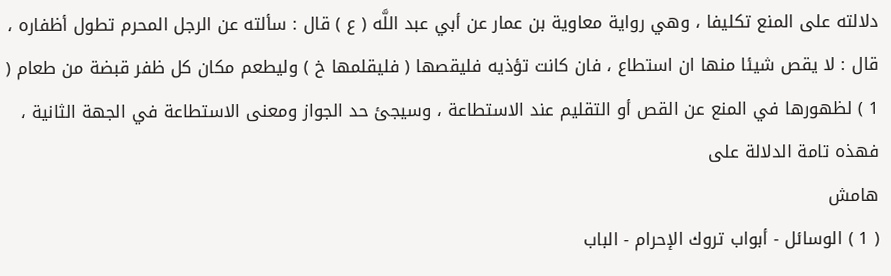دلالته على المنع تكليفا ، وهي رواية معاوية بن عمار عن أبي عبد اللَّه ( ع ) قال : سألته عن الرجل المحرم تطول أظفاره ، قال : لا يقص شيئا منها ان استطاع ، فان كانت تؤذيه فليقصها ( فليقلمها خ ) وليطعم مكان كل ظفر قبضة من طعام ( 1 ) لظهورها في المنع عن القص أو التقليم عند الاستطاعة ، وسيجئ حد الجواز ومعنى الاستطاعة في الجهة الثانية ، فهذه تامة الدلالة على
هامش
( 1 ) الوسائل - أبواب تروك الإحرام - الباب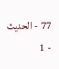77 - الحديث - 1